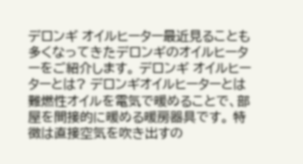デロンギ オイルヒーター最近見ることも多くなってきたデロンギのオイルヒーターをご紹介します。 デロンギ オイルヒーターとは? デロンギオイルヒーターとは難燃性オイルを電気で暖めることで、部屋を間接的に暖める暖房器具です。 特徴は直接空気を吹き出すの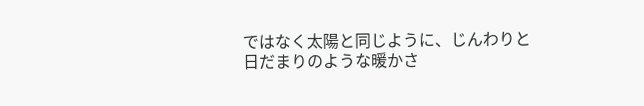ではなく太陽と同じように、じんわりと日だまりのような暖かさ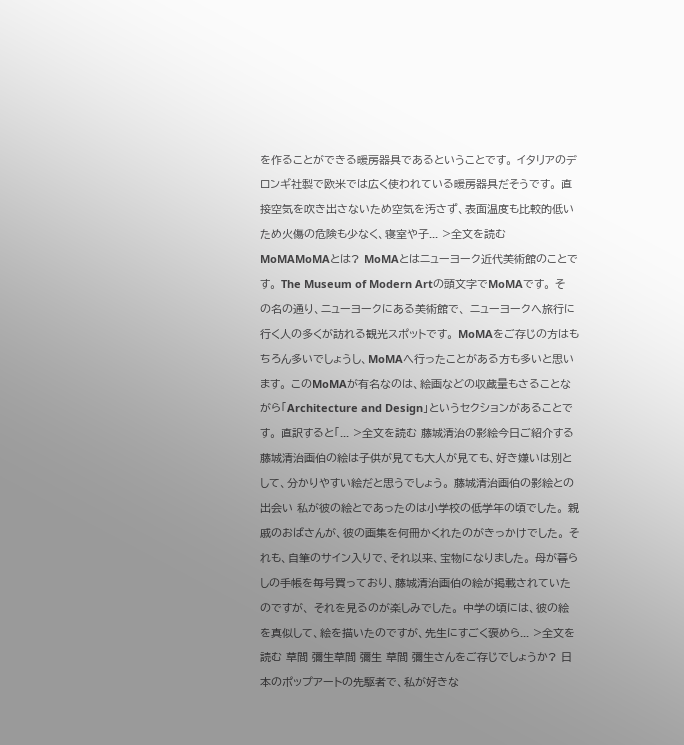を作ることができる暖房器具であるということです。 イタリアのデロンギ社製で欧米では広く使われている暖房器具だそうです。 直接空気を吹き出さないため空気を汚さず、表面温度も比較的低いため火傷の危険も少なく、寝室や子... >全文を読む MoMAMoMAとは? MoMAとはニューヨーク近代美術館のことです。 The Museum of Modern Artの頭文字でMoMAです。 その名の通り、ニューヨークにある美術館で、 ニューヨークへ旅行に行く人の多くが訪れる観光スポットです。 MoMAをご存じの方はもちろん多いでしょうし、MoMAへ行ったことがある方も多いと思います。 このMoMAが有名なのは、絵画などの収蔵量もさることながら「Architecture and Design」というセクションがあることです。 直訳すると「... >全文を読む 藤城清治の影絵今日ご紹介する藤城清治画伯の絵は子供が見ても大人が見ても、好き嫌いは別として、分かりやすい絵だと思うでしょう。 藤城清治画伯の影絵との出会い 私が彼の絵とであったのは小学校の低学年の頃でした。 親戚のおばさんが、彼の画集を何冊かくれたのがきっかけでした。 それも、自筆のサイン入りで、それ以来、宝物になりました。 母が暮らしの手帳を毎号買っており、藤城清治画伯の絵が掲載されていたのですが、 それを見るのが楽しみでした。 中学の頃には、彼の絵を真似して、絵を描いたのですが、先生にすごく褒めら... >全文を読む 草間 彌生草間 彌生 草間 彌生さんをご存じでしょうか? 日本のポップアートの先駆者で、私が好きな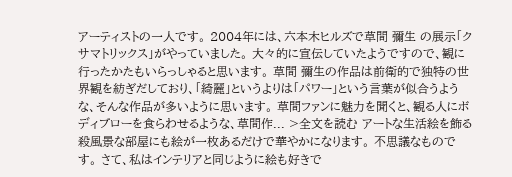アーティストの一人です。 2004年には、六本木ヒルズで草間 彌生 の展示「クサマトリックス」がやっていました。 大々的に宣伝していたようですので、観に行ったかたもいらっしゃると思います。 草間 彌生の作品は前衛的で独特の世界観を紡ぎだしており、「綺麗」というよりは「パワー」という言葉が似合うような、そんな作品が多いように思います。 草間ファンに魅力を聞くと、観る人にボディブローを食らわせるような、草間作... >全文を読む アートな生活絵を飾る 殺風景な部屋にも絵が一枚あるだけで華やかになります。 不思議なものです。 さて、私はインテリアと同じように絵も好きで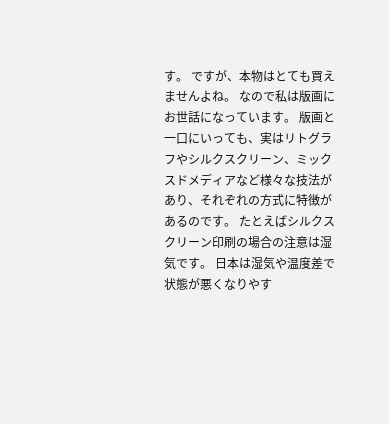す。 ですが、本物はとても買えませんよね。 なので私は版画にお世話になっています。 版画と一口にいっても、実はリトグラフやシルクスクリーン、ミックスドメディアなど様々な技法があり、それぞれの方式に特徴があるのです。 たとえばシルクスクリーン印刷の場合の注意は湿気です。 日本は湿気や温度差で状態が悪くなりやす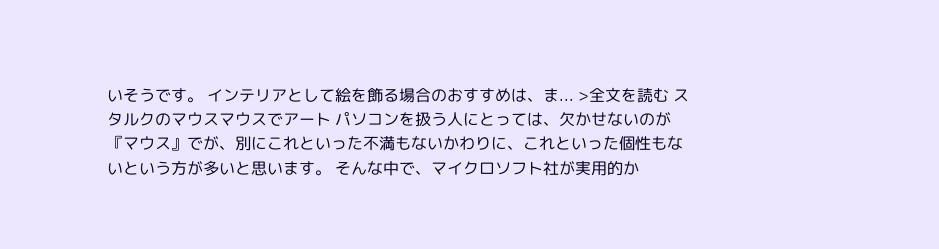いそうです。 インテリアとして絵を飾る場合のおすすめは、ま... >全文を読む スタルクのマウスマウスでアート パソコンを扱う人にとっては、欠かせないのが『マウス』でが、別にこれといった不満もないかわりに、これといった個性もないという方が多いと思います。 そんな中で、マイクロソフト社が実用的か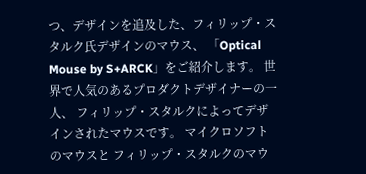つ、デザインを追及した、フィリップ・スタルク氏デザインのマウス、 「Optical Mouse by S+ARCK」をご紹介します。 世界で人気のあるプロダクトデザイナーの一人、 フィリップ・スタルクによってデザインされたマウスです。 マイクロソフトのマウスと フィリップ・スタルクのマウ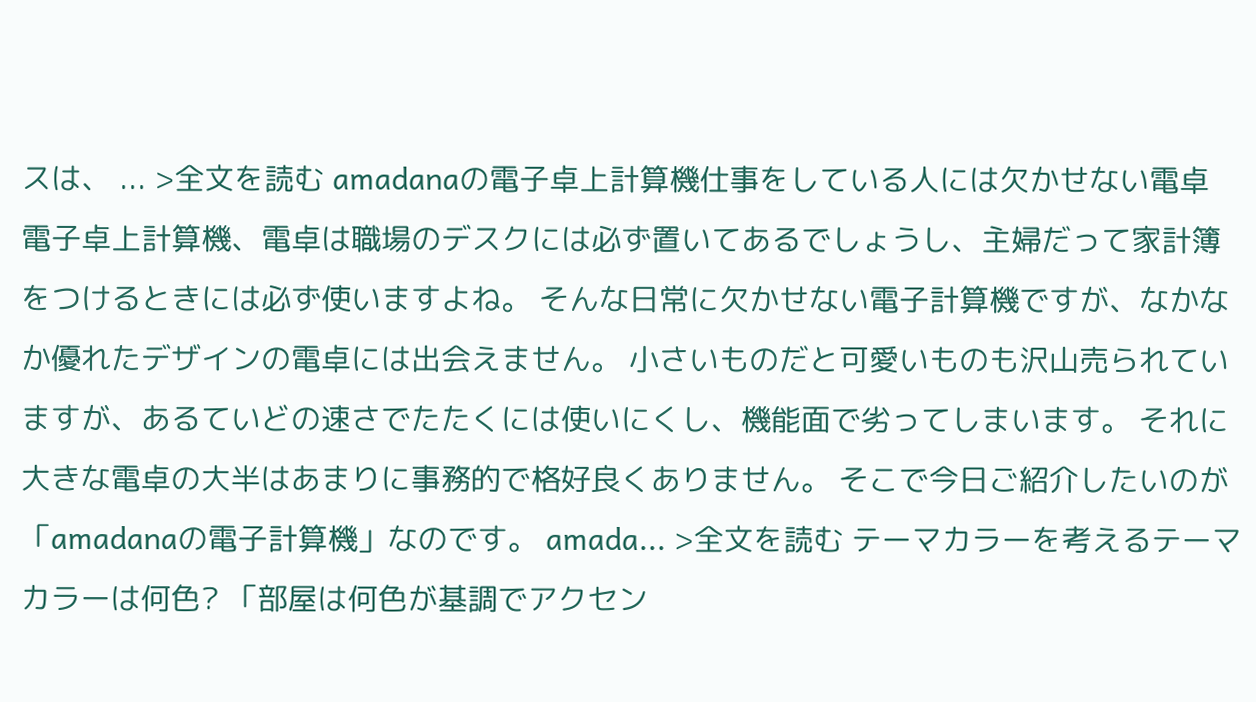スは、 ... >全文を読む amadanaの電子卓上計算機仕事をしている人には欠かせない電卓 電子卓上計算機、電卓は職場のデスクには必ず置いてあるでしょうし、主婦だって家計簿をつけるときには必ず使いますよね。 そんな日常に欠かせない電子計算機ですが、なかなか優れたデザインの電卓には出会えません。 小さいものだと可愛いものも沢山売られていますが、あるていどの速さでたたくには使いにくし、機能面で劣ってしまいます。 それに大きな電卓の大半はあまりに事務的で格好良くありません。 そこで今日ご紹介したいのが「amadanaの電子計算機」なのです。 amada... >全文を読む テーマカラーを考えるテーマカラーは何色? 「部屋は何色が基調でアクセン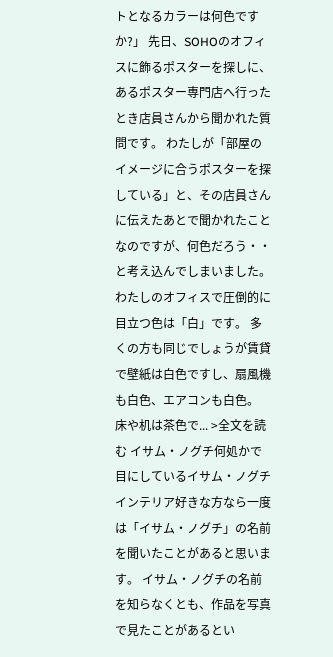トとなるカラーは何色ですか?」 先日、SOHOのオフィスに飾るポスターを探しに、あるポスター専門店へ行ったとき店員さんから聞かれた質問です。 わたしが「部屋のイメージに合うポスターを探している」と、その店員さんに伝えたあとで聞かれたことなのですが、何色だろう・・と考え込んでしまいました。 わたしのオフィスで圧倒的に目立つ色は「白」です。 多くの方も同じでしょうが賃貸で壁紙は白色ですし、扇風機も白色、エアコンも白色。 床や机は茶色で... >全文を読む イサム・ノグチ何処かで目にしているイサム・ノグチ インテリア好きな方なら一度は「イサム・ノグチ」の名前を聞いたことがあると思います。 イサム・ノグチの名前を知らなくとも、作品を写真で見たことがあるとい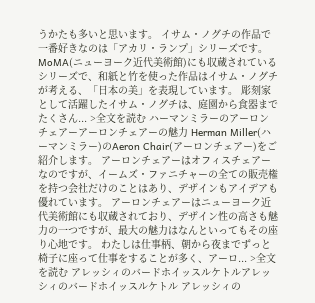うかたも多いと思います。 イサム・ノグチの作品で一番好きなのは「アカリ・ランプ」シリーズです。 MoMA(ニューヨーク近代美術館)にも収蔵されているシリーズで、和紙と竹を使った作品はイサム・ノグチが考える、「日本の美」を表現しています。 彫刻家として活躍したイサム・ノグチは、庭園から食器までたくさん... >全文を読む ハーマンミラーのアーロンチェアーアーロンチェアーの魅力 Herman Miller(ハーマンミラー)のAeron Chair(アーロンチェアー)をご紹介します。 アーロンチェアーはオフィスチェアーなのですが、イームズ・ファニチャーの全ての販売権を持つ会社だけのことはあり、デザインもアイデアも優れています。 アーロンチェアーはニューヨーク近代美術館にも収蔵されており、デザイン性の高さも魅力の一つですが、最大の魅力はなんといってもその座り心地です。 わたしは仕事柄、朝から夜までずっと椅子に座って仕事をすることが多く、アーロ... >全文を読む アレッシィのバードホイッスルケトルアレッシィのバードホイッスルケトル アレッシィの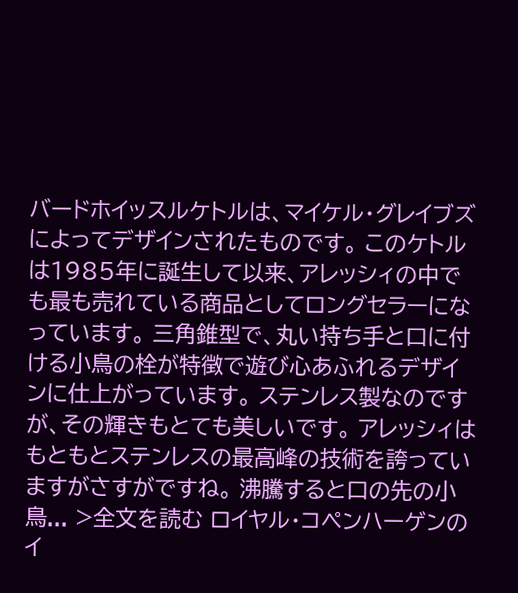バードホイッスルケトルは、マイケル・グレイブズによってデザインされたものです。 このケトルは1985年に誕生して以来、アレッシィの中でも最も売れている商品としてロングセラーになっています。 三角錐型で、丸い持ち手と口に付ける小鳥の栓が特徴で遊び心あふれるデザインに仕上がっています。 ステンレス製なのですが、その輝きもとても美しいです。 アレッシィはもともとステンレスの最高峰の技術を誇っていますがさすがですね。 沸騰すると口の先の小鳥... >全文を読む ロイヤル・コペンハーゲンのイ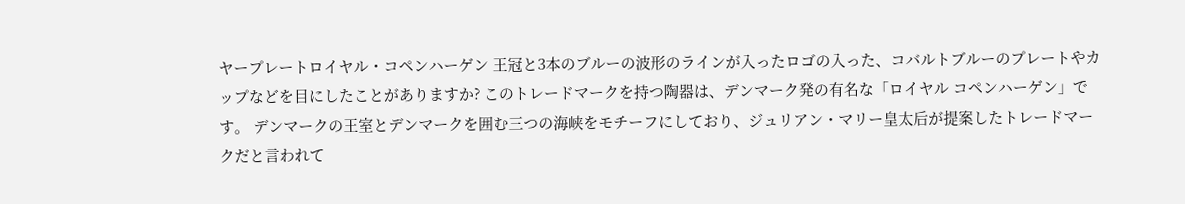ヤープレートロイヤル・コペンハーゲン 王冠と3本のブルーの波形のラインが入ったロゴの入った、コバルトブルーのプレートやカップなどを目にしたことがありますか? このトレードマークを持つ陶器は、デンマーク発の有名な「ロイヤル コペンハーゲン」です。 デンマークの王室とデンマークを囲む三つの海峡をモチーフにしており、ジュリアン・マリー皇太后が提案したトレードマークだと言われて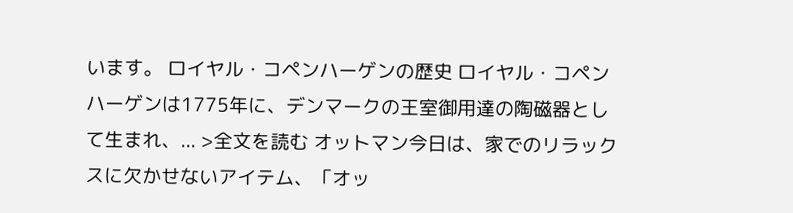います。 ロイヤル・コペンハーゲンの歴史 ロイヤル・コペンハーゲンは1775年に、デンマークの王室御用達の陶磁器として生まれ、... >全文を読む オットマン今日は、家でのリラックスに欠かせないアイテム、「オッ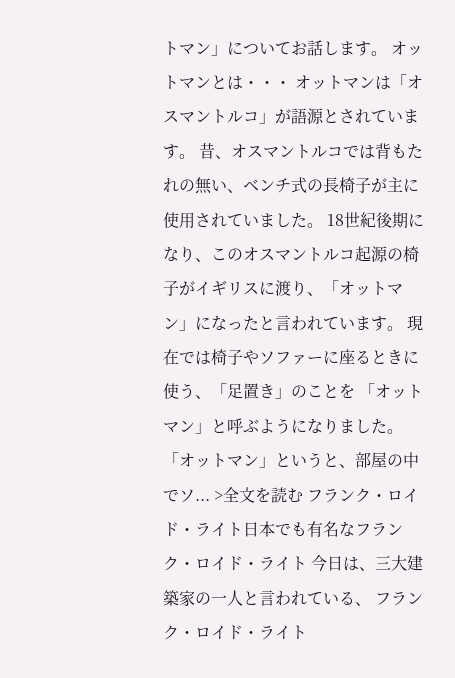トマン」についてお話します。 オットマンとは・・・ オットマンは「オスマントルコ」が語源とされています。 昔、オスマントルコでは背もたれの無い、ベンチ式の長椅子が主に使用されていました。 18世紀後期になり、このオスマントルコ起源の椅子がイギリスに渡り、「オットマン」になったと言われています。 現在では椅子やソファーに座るときに使う、「足置き」のことを 「オットマン」と呼ぶようになりました。 「オットマン」というと、部屋の中でソ... >全文を読む フランク・ロイド・ライト日本でも有名なフランク・ロイド・ライト 今日は、三大建築家の一人と言われている、 フランク・ロイド・ライト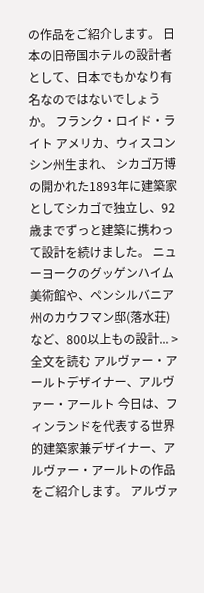の作品をご紹介します。 日本の旧帝国ホテルの設計者として、日本でもかなり有名なのではないでしょうか。 フランク・ロイド・ライト アメリカ、ウィスコンシン州生まれ、 シカゴ万博の開かれた1893年に建築家としてシカゴで独立し、92歳までずっと建築に携わって設計を続けました。 ニューヨークのグッゲンハイム美術館や、ペンシルバニア州のカウフマン邸(落水荘)など、800以上もの設計... >全文を読む アルヴァー・アールトデザイナー、アルヴァー・アールト 今日は、フィンランドを代表する世界的建築家兼デザイナー、アルヴァー・アールトの作品をご紹介します。 アルヴァ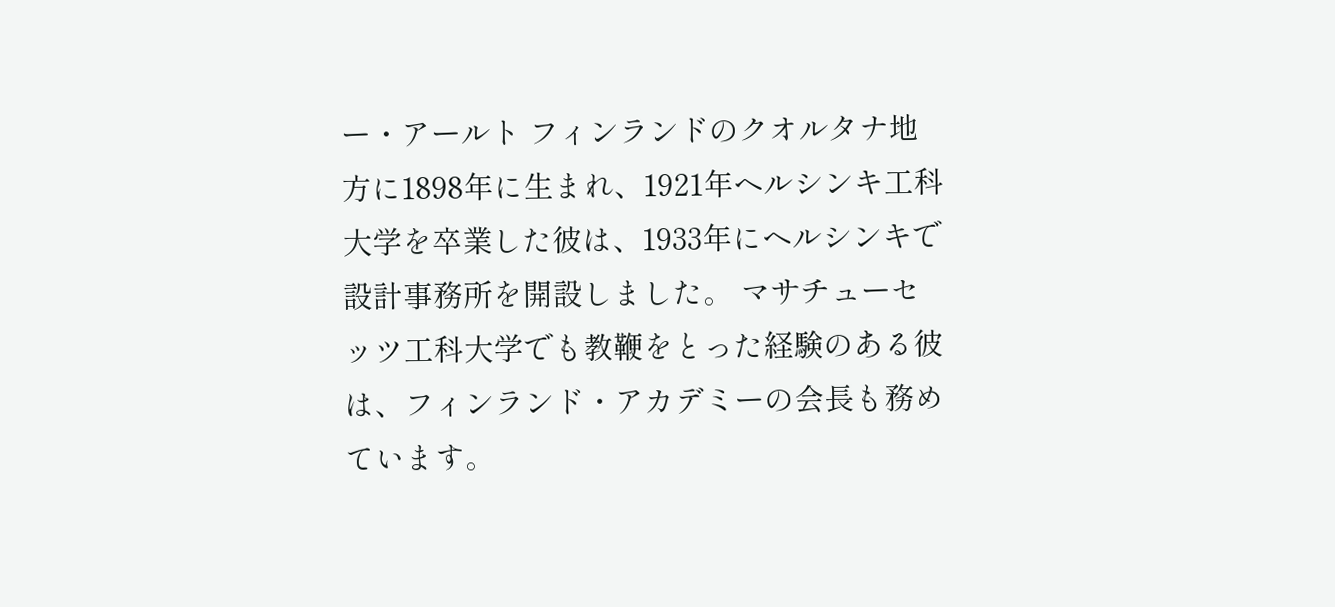ー・アールト フィンランドのクオルタナ地方に1898年に生まれ、1921年ヘルシンキ工科大学を卒業した彼は、1933年にヘルシンキで設計事務所を開設しました。 マサチューセッツ工科大学でも教鞭をとった経験のある彼は、フィンランド・アカデミーの会長も務めています。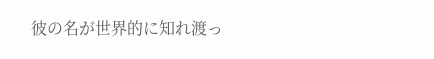彼の名が世界的に知れ渡っ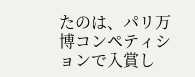たのは、パリ万博コンペティションで入賞し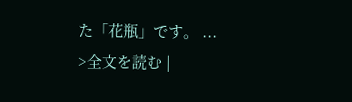た「花瓶」です。 ... >全文を読む |